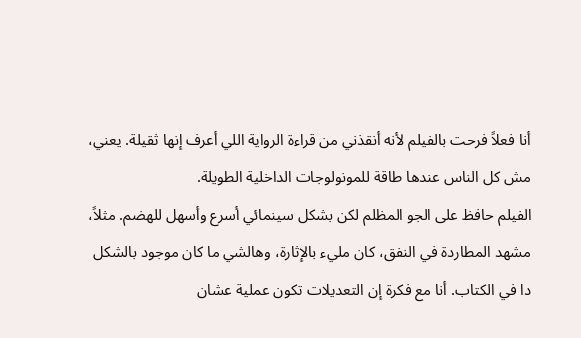أنا فعلاً فرحت بالفيلم لأنه أنقذني من قراءة الرواية اللي أعرف إنها ثقيلة. يعني، مش كل الناس عندها طاقة للمونولوجات الداخلية الطويلة.
الفيلم حافظ على الجو المظلم لكن بشكل سينمائي أسرع وأسهل للهضم. مثلاً، مشهد المطاردة في النفق، كان مليء بالإثارة، وهالشي ما كان موجود بالشكل دا في الكتاب. أنا مع فكرة إن التعديلات تكون عملية عشان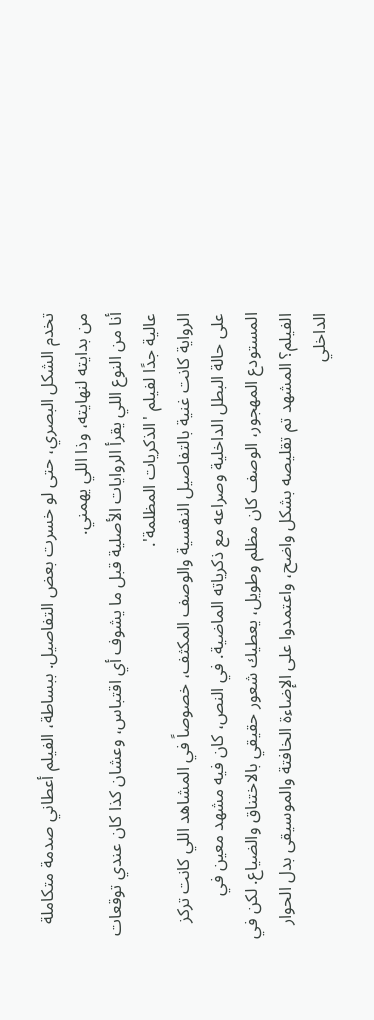تخدم الشكل البصري، حتى لو خسرت بعض التفاصيل. ببساطة، الفيلم أعطاني صدمة متكاملة من بدايته لنهايته، وذا اللي يهمني.
أنا من النوع اللي يقرأ الروايات الأصلية قبل ما يشوف أي اقتباس، وعشان كذا كان عندي توقعات عالية جدًا لفيلم 'الذكريات المظلمة'.
الرواية كانت غنية بالتفاصيل النفسية والوصف المكثف، خصوصاً في المشاهد اللي كانت تركز على حالة البطل الداخلية وصراعه مع ذكرياته الماضية. في النص، كان فيه مشهد معين في المستودع المهجور، الوصف كان مظلم وطويل، يعطيك شعور حقيقي بالاختناق والضياع. لكن في الفيلم؟ المشهد تم تقليصه بشكل واضح، واعتمدوا على الإضاءة الخافتة والموسيقى بدل الحوار الداخلي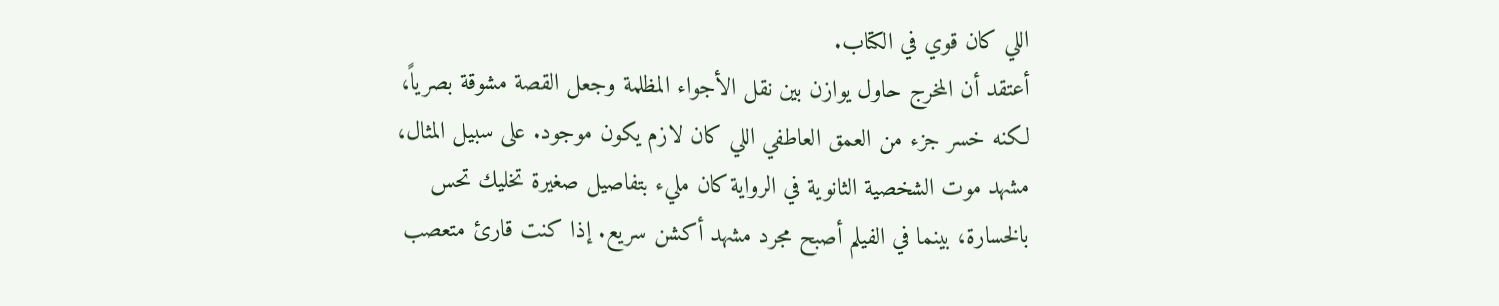اللي كان قوي في الكتاب.
أعتقد أن المخرج حاول يوازن بين نقل الأجواء المظلمة وجعل القصة مشوقة بصرياً، لكنه خسر جزء من العمق العاطفي اللي كان لازم يكون موجود. على سبيل المثال، مشهد موت الشخصية الثانوية في الرواية كان مليء بتفاصيل صغيرة تخليك تحس بالخسارة، بينما في الفيلم أصبح مجرد مشهد أكشن سريع. إذا كنت قارئ متعصب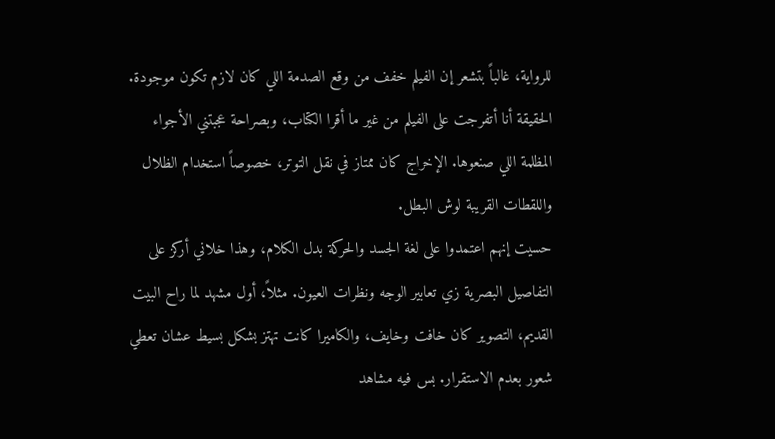للرواية، غالباً بتشعر إن الفيلم خفف من وقع الصدمة اللي كان لازم تكون موجودة.
الحقيقة أنا أتفرجت على الفيلم من غير ما أقرا الكتاب، وبصراحة عجبتني الأجواء المظلمة اللي صنعوها. الإخراج كان ممتاز في نقل التوتر، خصوصاً استخدام الظلال واللقطات القريبة لوش البطل.
حسيت إنهم اعتمدوا على لغة الجسد والحركة بدل الكلام، وهذا خلاني أركز على التفاصيل البصرية زي تعابير الوجه ونظرات العيون. مثلاً، أول مشهد لما راح البيت القديم، التصوير كان خافت وخايف، والكاميرا كانت تهتز بشكل بسيط عشان تعطي شعور بعدم الاستقرار. بس فيه مشاهد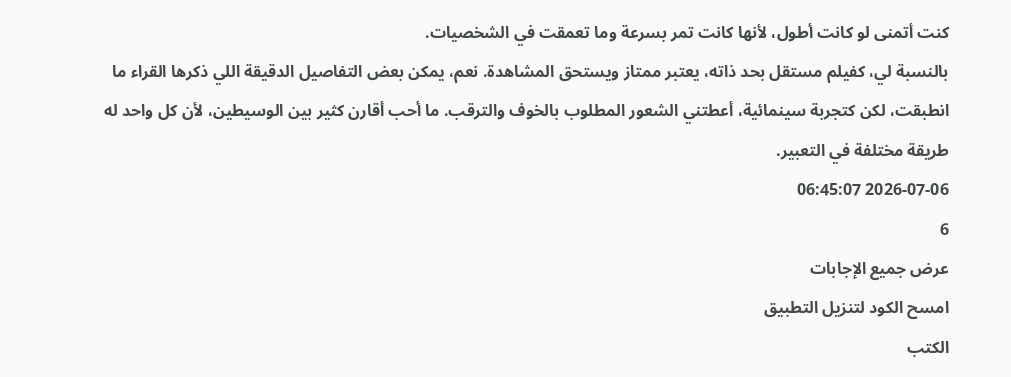كنت أتمنى لو كانت أطول، لأنها كانت تمر بسرعة وما تعمقت في الشخصيات.
بالنسبة لي، كفيلم مستقل بحد ذاته، يعتبر ممتاز ويستحق المشاهدة. نعم، يمكن بعض التفاصيل الدقيقة اللي ذكرها القراء ما انطبقت، لكن كتجربة سينمائية، أعطتني الشعور المطلوب بالخوف والترقب. ما أحب أقارن كثير بين الوسيطين، لأن كل واحد له طريقة مختلفة في التعبير.
2026-07-06 06:45:07
6
عرض جميع الإجابات
امسح الكود لتنزيل التطبيق
الكتب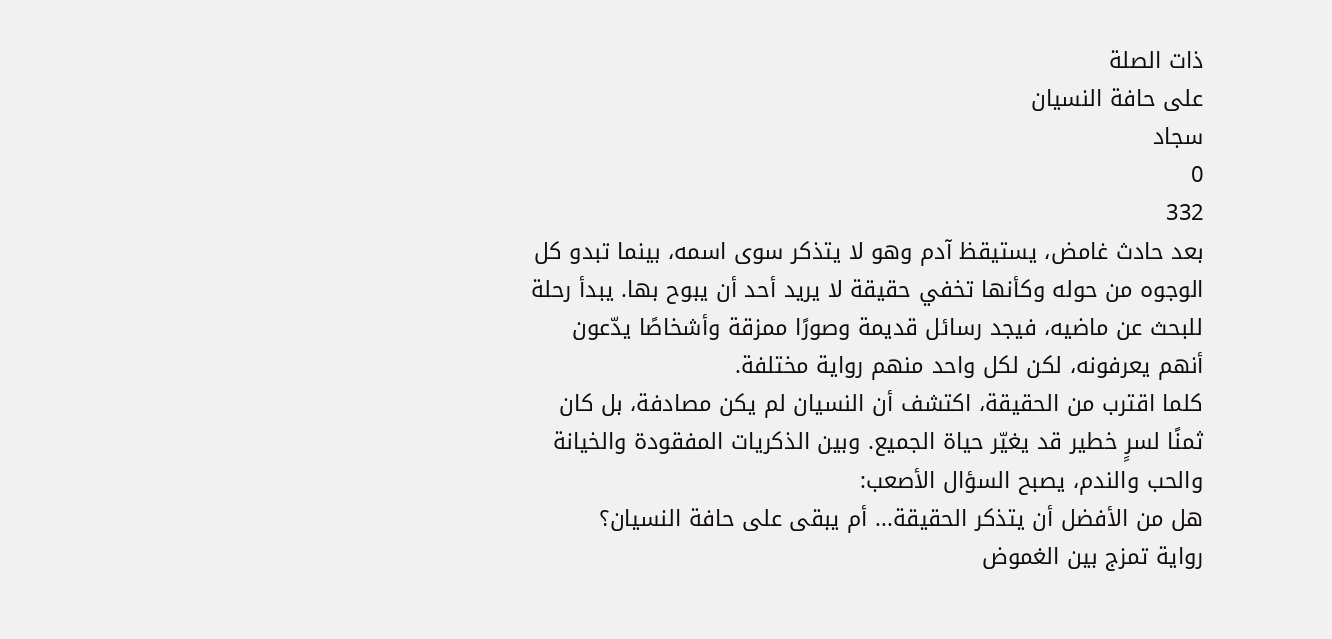ذات الصلة
على حافة النسيان
سجاد
0
332
بعد حادث غامض، يستيقظ آدم وهو لا يتذكر سوى اسمه، بينما تبدو كل الوجوه من حوله وكأنها تخفي حقيقة لا يريد أحد أن يبوح بها. يبدأ رحلة للبحث عن ماضيه، فيجد رسائل قديمة وصورًا ممزقة وأشخاصًا يدّعون أنهم يعرفونه، لكن لكل واحد منهم رواية مختلفة.
كلما اقترب من الحقيقة، اكتشف أن النسيان لم يكن مصادفة، بل كان ثمنًا لسرٍ خطير قد يغيّر حياة الجميع. وبين الذكريات المفقودة والخيانة والحب والندم، يصبح السؤال الأصعب:
هل من الأفضل أن يتذكر الحقيقة... أم يبقى على حافة النسيان؟
رواية تمزج بين الغموض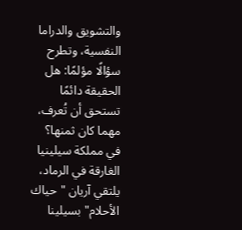والتشويق والدراما النفسية، وتطرح سؤالًا مؤلمًا: هل الحقيقة دائمًا تستحق أن تُعرف، مهما كان ثمنها؟
في مملكة سيلينيا الغارقة في الرماد، يلتقي آريان "حياك الأحلام" بسيلينا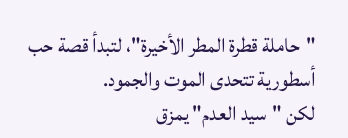"حاملة قطرة المطر الأخيرة"، لتبدأ قصة حب أسطورية تتحدى الموت والجمود.
لكن "سيد العدم" يمزق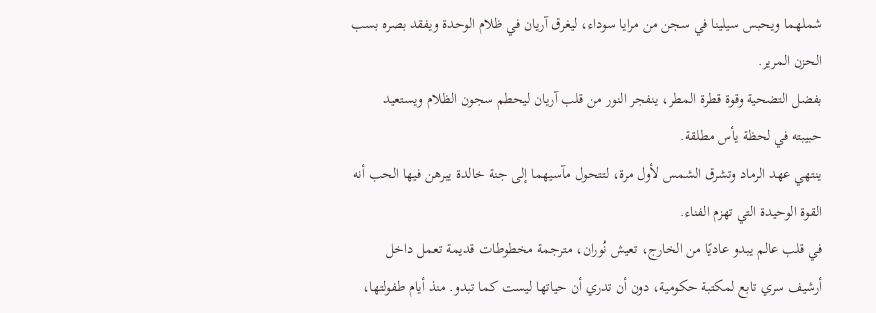شملهما ويحبس سيلينا في سجن من مرايا سوداء، ليغرق آريان في ظلام الوحدة ويفقد بصره بسب الحزن المرير.
بفضل التضحية وقوة قطرة المطر، ينفجر النور من قلب آريان ليحطم سجون الظلام ويستعيد حبيبته في لحظة يأس مطلقة.
ينتهي عهد الرماد وتشرق الشمس لأول مرة، لتتحول مآسيهما إلى جنة خالدة يبرهن فيها الحب أنه القوة الوحيدة التي تهزم الفناء.
في قلب عالم يبدو عاديًا من الخارج، تعيش نُوران، مترجمة مخطوطات قديمة تعمل داخل أرشيف سري تابع لمكتبة حكومية، دون أن تدري أن حياتها ليست كما تبدو. منذ أيام طفولتها،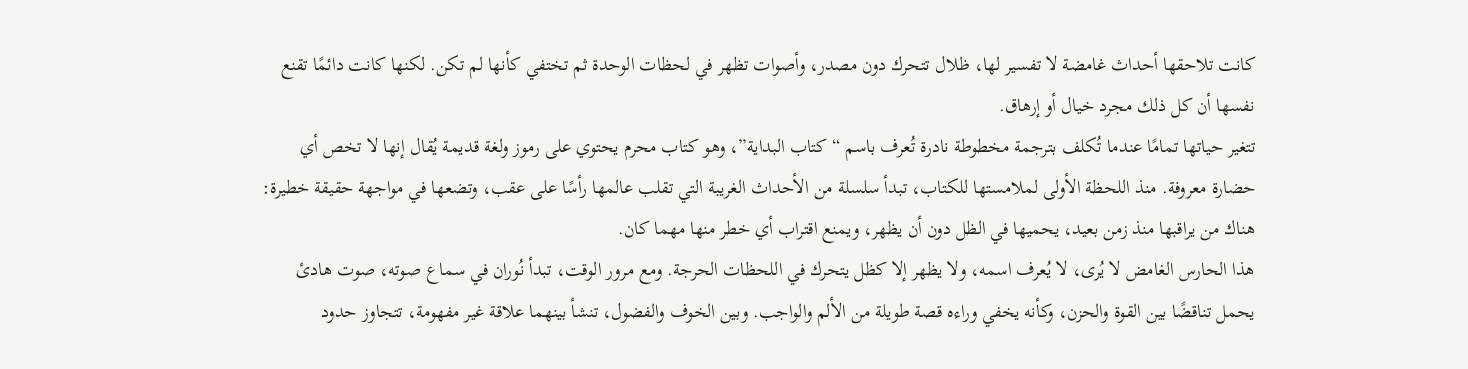كانت تلاحقها أحداث غامضة لا تفسير لها، ظلال تتحرك دون مصدر، وأصوات تظهر في لحظات الوحدة ثم تختفي كأنها لم تكن. لكنها كانت دائمًا تقنع نفسها أن كل ذلك مجرد خيال أو إرهاق.
تتغير حياتها تمامًا عندما تُكلف بترجمة مخطوطة نادرة تُعرف باسم “كتاب البداية”، وهو كتاب محرم يحتوي على رموز ولغة قديمة يُقال إنها لا تخص أي حضارة معروفة. منذ اللحظة الأولى لملامستها للكتاب، تبدأ سلسلة من الأحداث الغريبة التي تقلب عالمها رأسًا على عقب، وتضعها في مواجهة حقيقة خطيرة: هناك من يراقبها منذ زمن بعيد، يحميها في الظل دون أن يظهر، ويمنع اقتراب أي خطر منها مهما كان.
هذا الحارس الغامض لا يُرى، لا يُعرف اسمه، ولا يظهر إلا كظل يتحرك في اللحظات الحرجة. ومع مرور الوقت، تبدأ نُوران في سماع صوته، صوت هادئ يحمل تناقضًا بين القوة والحزن، وكأنه يخفي وراءه قصة طويلة من الألم والواجب. وبين الخوف والفضول، تنشأ بينهما علاقة غير مفهومة، تتجاوز حدود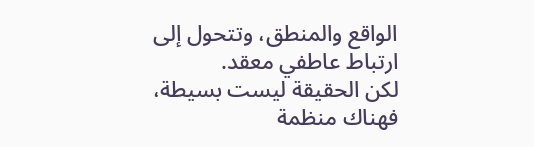الواقع والمنطق، وتتحول إلى ارتباط عاطفي معقد.
لكن الحقيقة ليست بسيطة، فهناك منظمة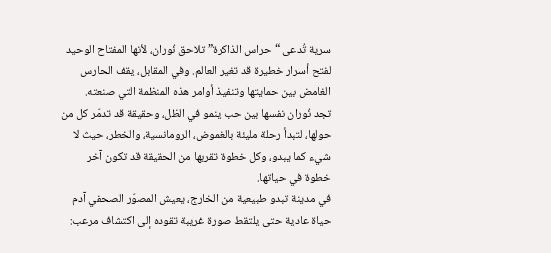سرية تُدعى “حراس الذاكرة” تلاحق نُوران، لأنها المفتاح الوحيد لفتح أسرار خطيرة قد تغير العالم. وفي المقابل، يقف الحارس الغامض بين حمايتها وتنفيذ أوامر هذه المنظمة التي صنعته.
تجد نُوران نفسها بين حب ينمو في الظل، وحقيقة قد تدمّر كل من حولها، لتبدأ رحلة مليئة بالغموض، الرومانسية، والخطر، حيث لا شيء كما يبدو، وكل خطوة تقربها من الحقيقة قد تكون آخر خطوة في حياتها.
في مدينة تبدو طبيعية من الخارج، يعيش المصوّر الصحفي آدم حياة عادية حتى يلتقط صورة غريبة تقوده إلى اكتشاف مرعب: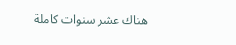هناك عشر سنوات كاملة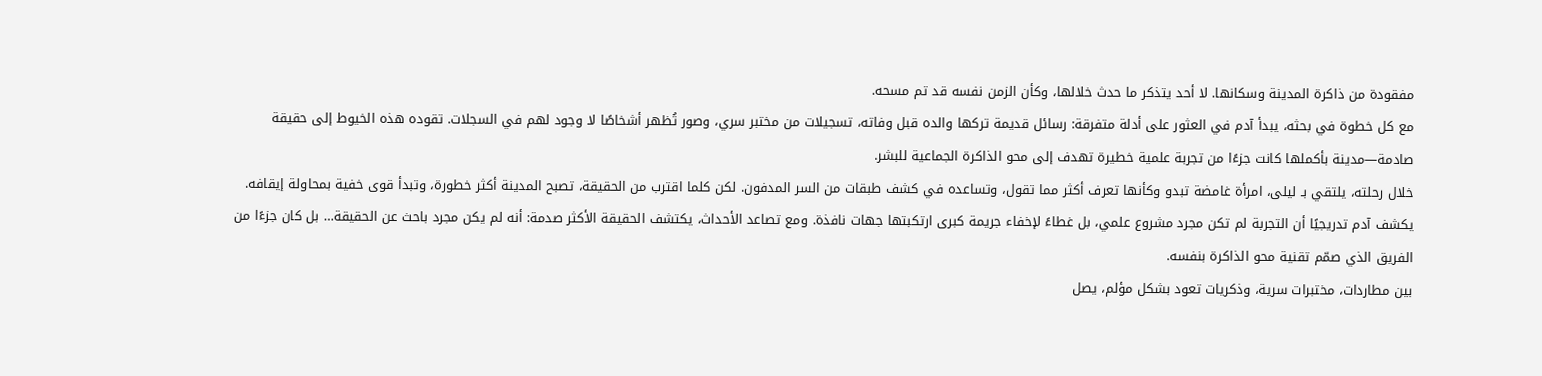مفقودة من ذاكرة المدينة وسكانها. لا أحد يتذكر ما حدث خلالها، وكأن الزمن نفسه قد تم مسحه.
مع كل خطوة في بحثه، يبدأ آدم في العثور على أدلة متفرقة: رسائل قديمة تركها والده قبل وفاته، تسجيلات من مختبر سري، وصور تُظهر أشخاصًا لا وجود لهم في السجلات. تقوده هذه الخيوط إلى حقيقة صادمة—مدينة بأكملها كانت جزءًا من تجربة علمية خطيرة تهدف إلى محو الذاكرة الجماعية للبشر.
خلال رحلته، يلتقي بـ ليلى، امرأة غامضة تبدو وكأنها تعرف أكثر مما تقول، وتساعده في كشف طبقات من السر المدفون. لكن كلما اقترب من الحقيقة، تصبح المدينة أكثر خطورة، وتبدأ قوى خفية بمحاولة إيقافه.
يكشف آدم تدريجيًا أن التجربة لم تكن مجرد مشروع علمي، بل غطاءً لإخفاء جريمة كبرى ارتكبتها جهات نافذة. ومع تصاعد الأحداث، يكتشف الحقيقة الأكثر صدمة: أنه لم يكن مجرد باحث عن الحقيقة… بل كان جزءًا من الفريق الذي صمّم تقنية محو الذاكرة بنفسه.
بين مطاردات، مختبرات سرية، وذكريات تعود بشكل مؤلم، يصل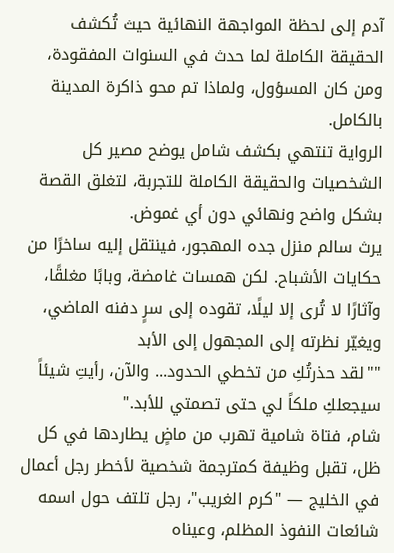آدم إلى لحظة المواجهة النهائية حيث تُكشف الحقيقة الكاملة لما حدث في السنوات المفقودة، ومن كان المسؤول، ولماذا تم محو ذاكرة المدينة بالكامل.
الرواية تنتهي بكشف شامل يوضح مصير كل الشخصيات والحقيقة الكاملة للتجربة، لتغلق القصة بشكل واضح ونهائي دون أي غموض.
يرث سالم منزل جده المهجور، فينتقل إليه ساخرًا من حكايات الأشباح. لكن همسات غامضة، وبابًا مغلقًا، وآثارًا لا تُرى إلا ليلًا، تقوده إلى سرٍ دفنه الماضي، ويغيّر نظرته إلى المجهول إلى الأبد
""لقد حذرتُكِ من تخطي الحدود... والآن، رأيتِ شيئاً سيجعلكِ ملكاً لي حتى تصمتي للأبد."
شام، فتاة شامية تهرب من ماضٍ يطاردها في كل ظل، تقبل وظيفة كمترجمة شخصية لأخطر رجل أعمال في الخليج — "كرم الغريب"، رجل تلتف حول اسمه شائعات النفوذ المظلم، وعيناه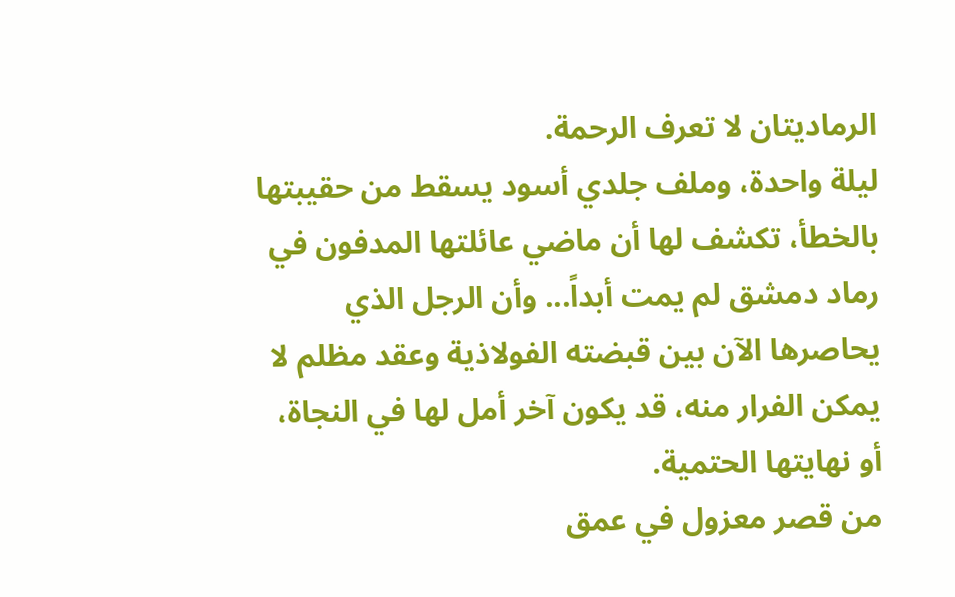الرماديتان لا تعرف الرحمة.
ليلة واحدة، وملف جلدي أسود يسقط من حقيبتها بالخطأ، تكشف لها أن ماضي عائلتها المدفون في رماد دمشق لم يمت أبداً... وأن الرجل الذي يحاصرها الآن بين قبضته الفولاذية وعقد مظلم لا يمكن الفرار منه، قد يكون آخر أمل لها في النجاة، أو نهايتها الحتمية.
من قصر معزول في عمق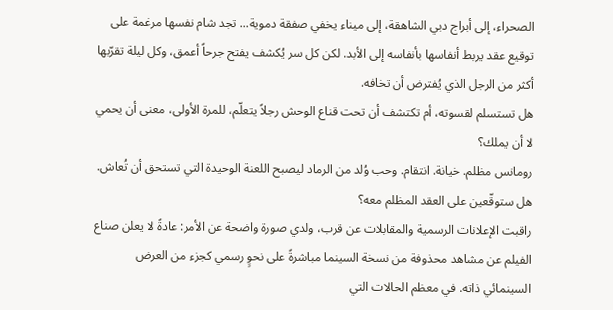الصحراء، إلى أبراج دبي الشاهقة، إلى ميناء يخفي صفقة دموية... تجد شام نفسها مرغمة على توقيع عقد يربط أنفاسها بأنفاسه إلى الأبد. لكن كل سر يُكشف يفتح جرحاً أعمق، وكل ليلة تقرّبها أكثر من الرجل الذي يُفترض أن تخافه.
هل تستسلم لقسوته، أم تكتشف أن تحت قناع الوحش رجلاً يتعلّم، للمرة الأولى، معنى أن يحمي لا أن يملك؟
رومانس مظلم. خيانة. انتقام. وحب وُلد من الرماد ليصبح اللعنة الوحيدة التي تستحق أن تُعاش.
هل ستوقّعين على العقد المظلم معه؟
راقبت الإعلانات الرسمية والمقابلات عن قرب، ولدي صورة واضحة عن الأمر: عادةً لا يعلن صناع الفيلم عن مشاهد محذوفة من نسخة السينما مباشرةً على نحوٍ رسمي كجزء من العرض السينمائي ذاته. في معظم الحالات التي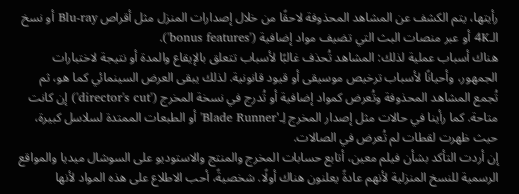رأيتها، يتم الكشف عن المشاهد المحذوفة لاحقًا من خلال إصدارات المنزل مثل أقراص Blu-ray أو نسخ الـ4K أو عبر منصات البث التي تضيف مواد إضافية ('bonus features').
هناك أسباب عملية لذلك: المشاهد تُحذف غالبًا لأسباب تتعلق بالإيقاع والمدة أو نتيجة لاختبارات الجمهور، وأحيانًا لأسباب ترخيص موسيقى أو قيود قانونية. لذلك يبقى العرض السينمائي كما هو، ثم تُجمع المشاهد المحذوفة وتُعرض كمواد إضافية أو تُدرج في نسخة المخرج ('director's cut') إن كانت متاحة. كما رأينا في حالات مثل إصدار المخرج لِـ'Blade Runner' أو الطبعات الممتدة لسلاسل كبيرة، حيث ظهرت لقطات لم تُعرض في الصالات.
إن أردت التأكد بشأن فيلم معين، أتابع حسابات المخرج والمنتج والاستوديو على السوشال ميديا والمواقع الرسمية للنسخ المنزلية لأنهم عادةً يعلنون هناك أولًا. شخصيةً، أحب الاطلاع على هذه المواد لأنها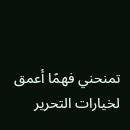تمنحني فهمًا أعمق لخيارات التحرير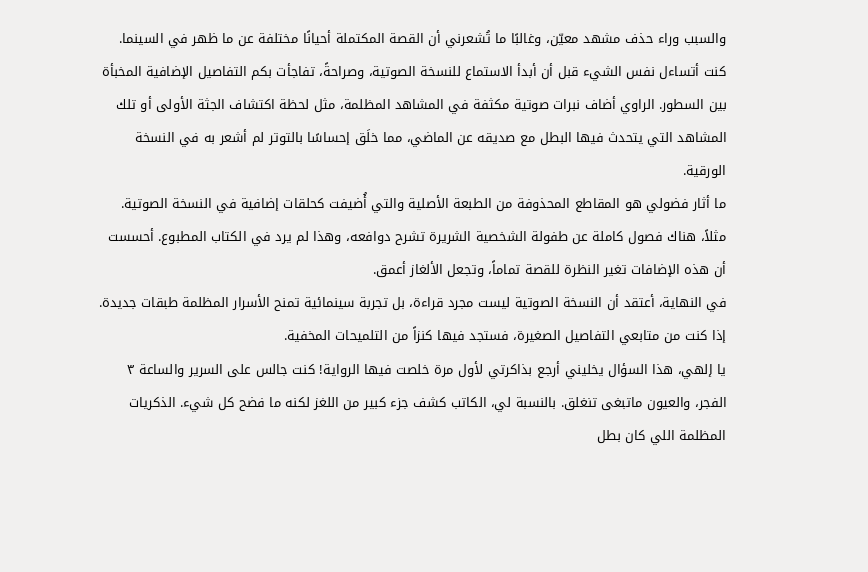والسبب وراء حذف مشهد معيّن، وغالبًا ما تُشعرني أن القصة المكتملة أحيانًا مختلفة عن ما ظهر في السينما.
كنت أتساءل نفس الشيء قبل أن أبدأ الاستماع للنسخة الصوتية، وصراحةً، تفاجأت بكم التفاصيل الإضافية المخبأة بين السطور. الراوي أضاف نبرات صوتية مكثفة في المشاهد المظلمة، مثل لحظة اكتشاف الجثة الأولى أو تلك المشاهد التي يتحدث فيها البطل مع صديقه عن الماضي، مما خلَق إحساسًا بالتوتر لم أشعر به في النسخة الورقية.
ما أثار فضولي هو المقاطع المحذوفة من الطبعة الأصلية والتي أُضيفت كحلقات إضافية في النسخة الصوتية. مثلاً، هناك فصول كاملة عن طفولة الشخصية الشريرة تشرح دوافعه، وهذا لم يرد في الكتاب المطبوع. أحسست أن هذه الإضافات تغير النظرة للقصة تماماً، وتجعل الألغاز أعمق.
في النهاية، أعتقد أن النسخة الصوتية ليست مجرد قراءة، بل تجربة سينمائية تمنح الأسرار المظلمة طبقات جديدة. إذا كنت من متابعي التفاصيل الصغيرة، فستجد فيها كنزاً من التلميحات المخفية.
يا إلهي، هذا السؤال يخليني أرجع بذاكرتي لأول مرة خلصت فيها الرواية! كنت جالس على السرير والساعة ٣ الفجر، والعيون ماتبغى تنغلق. بالنسبة لي، الكاتب كشف جزء كبير من اللغز لكنه ما فضح كل شيء. الذكريات المظلمة اللي كان بطل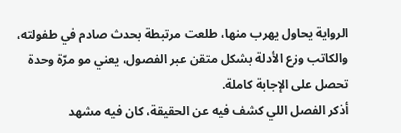الرواية يحاول يهرب منها، طلعت مرتبطة بحدث صادم في طفولته، والكاتب وزع الأدلة بشكل متقن عبر الفصول، يعني مو مرّة وحدة تحصل على الإجابة كاملة.
أذكر الفصل اللي كشف فيه عن الحقيقة، كان فيه مشهد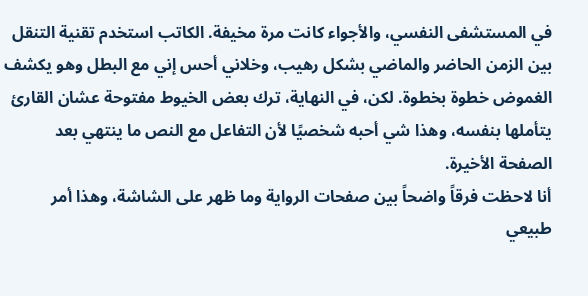في المستشفى النفسي، والأجواء كانت مرة مخيفة. الكاتب استخدم تقنية التنقل بين الزمن الحاضر والماضي بشكل رهيب، وخلاني أحس إني مع البطل وهو يكشف الغموض خطوة بخطوة. لكن، في النهاية، ترك بعض الخيوط مفتوحة عشان القارئ يتأملها بنفسه، وهذا شي أحبه شخصيًا لأن التفاعل مع النص ما ينتهي بعد الصفحة الأخيرة.
أنا لاحظت فرقاً واضحاً بين صفحات الرواية وما ظهر على الشاشة، وهذا أمر طبيعي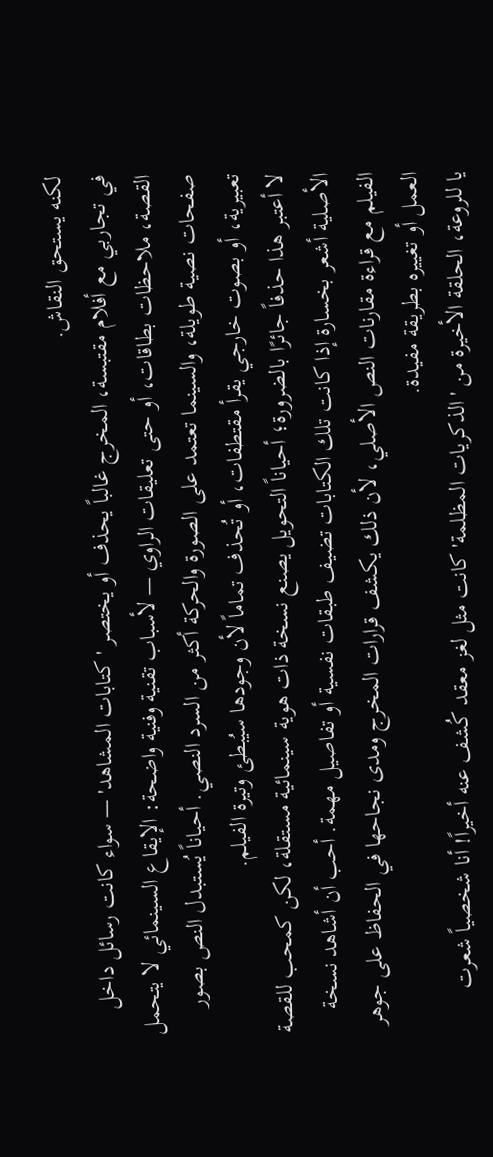لكنه يستحق النقاش.
في تجاربي مع أفلام مقتبسة، المخرج غالباً يحذف أو يختصر 'كتابات المشاهد' — سواء كانت رسائل داخل القصة، ملاحظات بطاقات، أو حتى تعليقات الراوي — لأسباب تقنية وفنية واضحة: الإيقاع السينمائي لا يتحمل صفحات نصية طويلة، والسينما تعتمد على الصورة والحركة أكثر من السرد النصي. أحياناً يُستبدل النص بصور تعبيرية، أو بصوت خارجي يقرأ مقتطفات، أو تُحذف تماماً لأن وجودها سيُبطئ وتيرة الفيلم.
لا أعتبر هذا حذفاً جائرًا بالضرورة؛ أحياناً التحويل يصنع نسخة ذات هوية سينمائية مستقلة، لكن كمحب للقصة الأصلية أشعر بخسارة إذا كانت تلك الكتابات تضيف طبقات نفسية أو تفاصيل مهمة. أحب أن أشاهد نسخة الفيلم مع قراءة مقارنات النص الأصلي، لأن ذلك يكشف قرارات المخرج ومدى نجاحها في الحفاظ على جوهر العمل أو تغييره بطريقة مفيدة.
يا للروعة، الحلقة الأخيرة من 'الذكريات المظلمة' كانت مثل لغز معقد كُشف عنه أخيراً! أنا شخصياً شعرت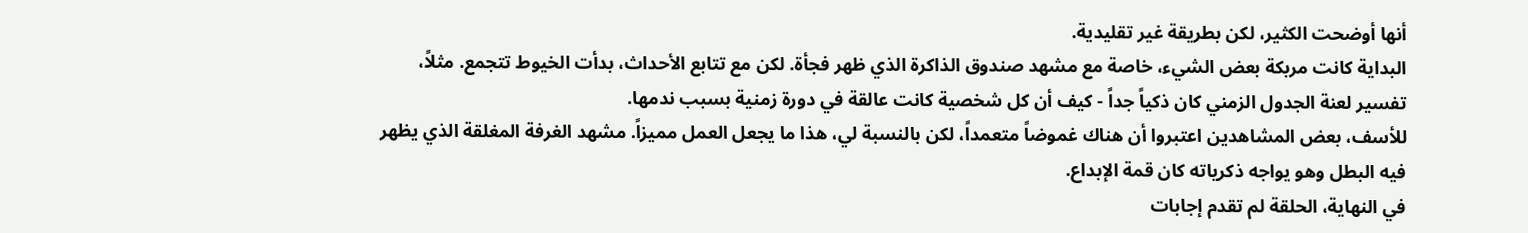أنها أوضحت الكثير، لكن بطريقة غير تقليدية.
البداية كانت مربكة بعض الشيء، خاصة مع مشهد صندوق الذاكرة الذي ظهر فجأة. لكن مع تتابع الأحداث، بدأت الخيوط تتجمع. مثلاً، تفسير لعنة الجدول الزمني كان ذكياً جداً - كيف أن كل شخصية كانت عالقة في دورة زمنية بسبب ندمها.
للأسف، بعض المشاهدين اعتبروا أن هناك غموضاً متعمداً، لكن بالنسبة لي، هذا ما يجعل العمل مميزاً. مشهد الغرفة المغلقة الذي يظهر فيه البطل وهو يواجه ذكرياته كان قمة الإبداع.
في النهاية، الحلقة لم تقدم إجابات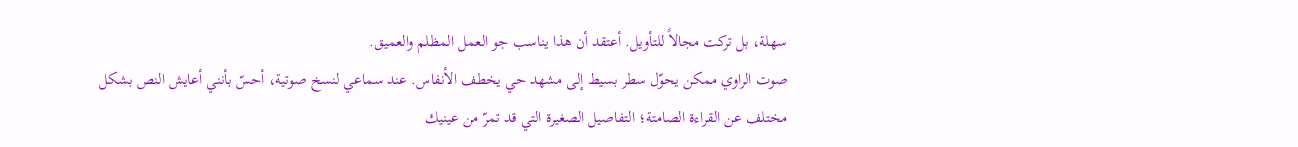سهلة، بل تركت مجالاً للتأويل. أعتقد أن هذا يناسب جو العمل المظلم والعميق.
صوت الراوي ممكن يحوّل سطر بسيط إلى مشهد حي يخطف الأنفاس. عند سماعي لنسخ صوتية، أحسّ بأنني أعايش النص بشكل مختلف عن القراءة الصامتة؛ التفاصيل الصغيرة التي قد تمرّ من عينيك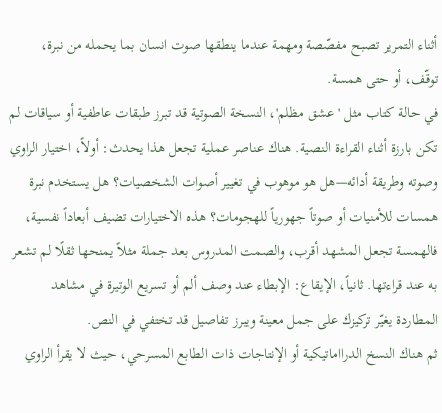أثناء التمرير تصبح مفصّصة ومهمة عندما ينطقها صوت انسان بما يحمله من نبرة، توقّف، أو حتى همسة.
في حالة كتاب مثل 'عشق مظلم'، النسخة الصوتية قد تبرز طبقات عاطفية أو سياقات لم تكن بارزة أثناء القراءة النصية. هناك عناصر عملية تجعل هذا يحدث: أولاً، اختيار الراوي وصوته وطريقة أدائه—هل هو موهوب في تغيير أصوات الشخصيات؟ هل يستخدم نبرة همسات للأمنيات أو صوتاً جهورياً للهجومات؟ هذه الاختيارات تضيف أبعاداً نفسية، فالهمسة تجعل المشهد أقرب، والصمت المدروس بعد جملة مثلاً يمنحها ثقلًا لم تشعر به عند قراءتها. ثانياً، الإيقاع: الإبطاء عند وصف ألم أو تسريع الوتيرة في مشاهد المطاردة يغيّر تركيزك على جمل معينة ويبرز تفاصيل قد تختفي في النص.
ثم هناك النسخ الدرااماتيكية أو الإنتاجات ذات الطابع المسرحي، حيث لا يقرأ الراوي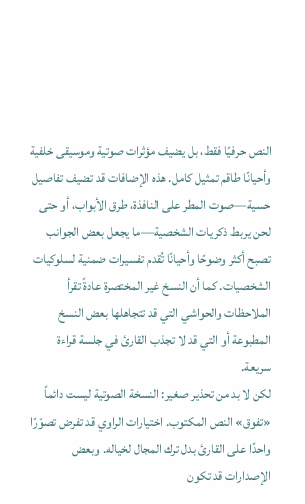النص حرفيًا فقط، بل يضيف مؤثرات صوتية وموسيقى خلفية وأحيانًا طاقم تمثيل كامل. هذه الإضافات قد تضيف تفاصيل حسية—صوت المطر على النافذة، طرق الأبواب، أو حتى لحن يربط ذكريات الشخصية—ما يجعل بعض الجوانب تصبح أكثر وضوحًا وأحيانًا تُقدم تفسيرات ضمنية لسلوكيات الشخصيات. كما أن النسخ غير المختصرة عادةً تقرأ الملاحظات والحواشي التي قد تتجاهلها بعض النسخ المطبوعة أو التي قد لا تجذب القارئ في جلسة قراءة سريعة.
لكن لا بد من تحذير صغير: النسخة الصوتية ليست دائماً «تفوق» النص المكتوب. اختيارات الراوي قد تفرض تصوّرًا واحدًا على القارئ بدل ترك المجال لخياله. وبعض الإصدارات قد تكون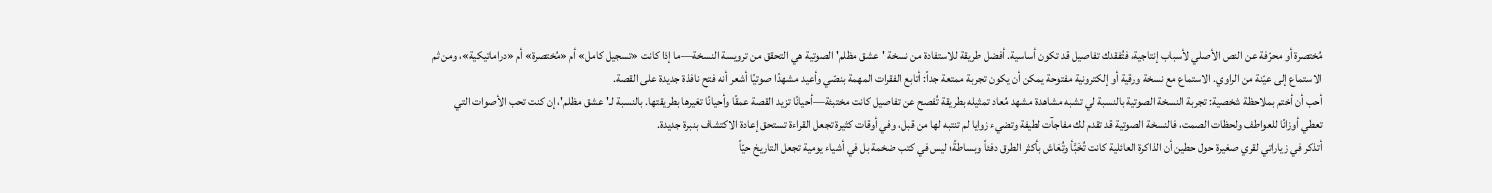مُختصرة أو محرّفة عن النص الأصلي لأسباب إنتاجية، فتُفقدك تفاصيل قد تكون أساسية. أفضل طريقة للاستفادة من نسخة 'عشق مظلم' الصوتية هي التحقق من ترويسة النسخة—ما إذا كانت «تسجيل كامل» أم «مُختصرة» أم «دراماتيكية»، ومن ثم الاستماع إلى عيّنة من الراوي. الاستماع مع نسخة ورقية أو إلكترونية مفتوحة يمكن أن يكون تجربة ممتعة جداً: أتابع الفقرات المهمة بنصّي وأعيد مشهدًا صوتيًا أشعر أنه فتح نافذة جديدة على القصة.
أحب أن أختم بملاحظة شخصية: تجربة النسخة الصوتية بالنسبة لي تشبه مشاهدة مشهد مُعاد تمثيله بطريقة تُفصح عن تفاصيل كانت مختبئة—أحيانًا تزيد القصة عمقًا وأحيانًا تغيرها بطريقتها. بالنسبة لـ'عشق مظلم'، إن كنت تحب الأصوات التي تعطي أوزانًا للعواطف ولحظات الصمت، فالنسخة الصوتية قد تقدم لك مفاجآت لطيفة وتضيء زوايا لم تنتبه لها من قبل، وفي أوقات كثيرة تجعل القراءة تستحق إعادة الاكتشاف بنبرة جديدة.
أتذكر في زياراتي لقري صغيرة حول حطين أن الذاكرة العائلية كانت تُخَبَّأ وتُعَاش بأكثر الطرق دفئاً وبساطةً؛ ليس في كتب ضخمة بل في أشياء يومية تجعل التاريخ حيّاً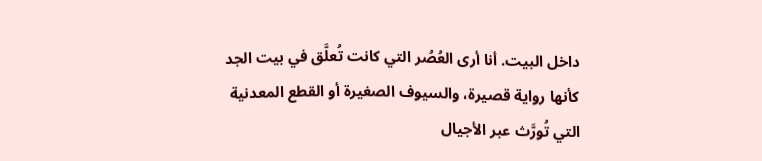داخل البيت. أنا أرى العُصُر التي كانت تُعلَّق في بيت الجد كأنها رواية قصيرة، والسيوف الصغيرة أو القطع المعدنية التي تُورَّث عبر الأجيال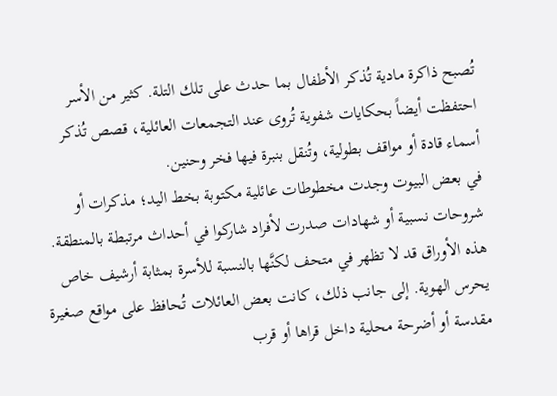تُصبح ذاكرة مادية تُذكر الأطفال بما حدث على تلك التلة. كثير من الأسر احتفظت أيضاً بحكايات شفوية تُروى عند التجمعات العائلية، قصص تُذكر أسماء قادة أو مواقف بطولية، وتُنقل بنبرة فيها فخر وحنين.
في بعض البيوت وجدت مخطوطات عائلية مكتوبة بخط اليد؛ مذكرات أو شروحات نسبية أو شهادات صدرت لأفراد شاركوا في أحداث مرتبطة بالمنطقة. هذه الأوراق قد لا تظهر في متحف لكنَّها بالنسبة للأسرة بمثابة أرشيف خاص يحرس الهوية. إلى جانب ذلك، كانت بعض العائلات تُحافظ على مواقع صغيرة مقدسة أو أضرحة محلية داخل قراها أو قرب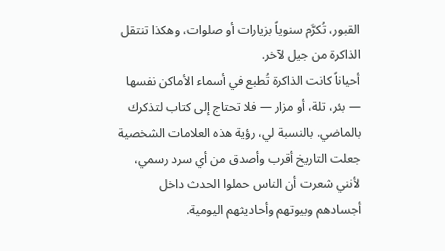القبور، تُكرَّم سنوياً بزيارات أو صلوات، وهكذا تنتقل الذاكرة من جيل لآخر.
أحياناً كانت الذاكرة تُطبع في أسماء الأماكن نفسها — بئر، تلة، أو مزار — فلا تحتاج إلى كتاب لتذكرك بالماضي. بالنسبة لي، رؤية هذه العلامات الشخصية جعلت التاريخ أقرب وأصدق من أي سرد رسمي، لأنني شعرت أن الناس حملوا الحدث داخل أجسادهم وبيوتهم وأحاديثهم اليومية.